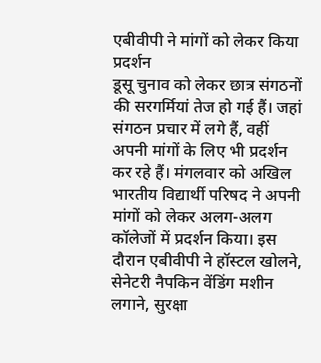एबीवीपी ने मांगों को लेकर किया प्रदर्शन
डूसू चुनाव को लेकर छात्र संगठनों की सरगर्मियां तेज हो गई हैं। जहां संगठन प्रचार में लगे हैं, वहीं अपनी मांगों के लिए भी प्रदर्शन कर रहे हैं। मंगलवार को अखिल भारतीय विद्यार्थी परिषद ने अपनी मांगों को लेकर अलग-अलग कॉलेजों में प्रदर्शन किया। इस दौरान एबीवीपी ने हॉस्टल खोलने, सेनेटरी नैपकिन वेंडिंग मशीन लगाने, सुरक्षा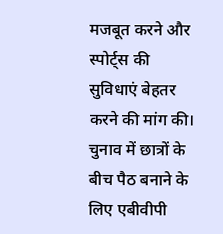मजबूत करने और स्पोर्ट्स की सुविधाएं बेहतर करने की मांग की। चुनाव में छात्रों के बीच पैठ बनाने के लिए एबीवीपी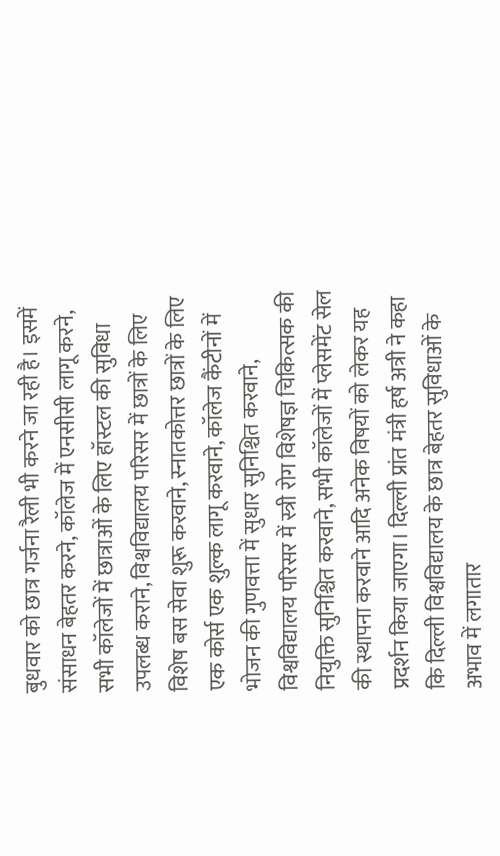बुधवार को छात्र गर्जना रैली भी करने जा रही है। इसमें संसाधन बेहतर करने, कॉलेज में एनसीसी लागू करने, सभी कॉलेजों में छात्राओं के लिए हॉस्टल की सुविधा उपलब्ध कराने, विश्वविद्यालय परिसर में छात्रों के लिए विशेष बस सेवा शुरू करवाने, स्नातकोत्तर छात्रों के लिए एक कोर्स एक शुल्क लागू करवाने, कॉलेज कैंटीनों में भोजन की गुणवत्ता में सुधार सुनिश्चित करवाने, विश्वविद्यालय परिसर में स्त्री रोग विशेषज्ञ चिकित्सक की नियुक्ति सुनिश्चित करवाने, सभी कॉलेजों में प्लेसमेंट सेल की स्थापना करवाने आदि अनेक विषयों को लेकर यह प्रदर्शन किया जाएगा। दिल्ली प्रांत मंत्री हर्ष अत्री ने कहा कि दिल्ली विश्वविद्यालय के छात्र बेहतर सुविधाओं के अभाव में लगातार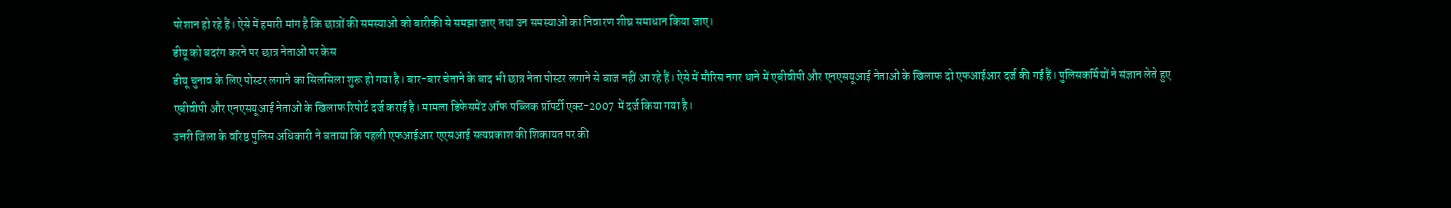परेशान हो रहे हैं। ऐसे में हमारी मांग है कि छात्रों की समस्याओं को बारीकी से समझा जाए तथा उन समस्याओं का निवारण शीघ्र समाधान किया जाए।
डीयू को बदरंग करने पर छात्र नेताओं पर केस
डीयू चुनाव के लिए पोस्टर लगाने का सिलसिला शुरू हो गया है। बार-बार चेताने के बाद भी छात्र नेता पोस्टर लगाने से बाज नहीं आ रहे हैं। ऐसे में मौरिस नगर थाने में एबीवीपी और एनएसयूआई नेताओं के खिलाफ दो एफआईआर दर्ज की गईं हैं। पुलिसकर्मियों ने संज्ञान लेते हुए एबीवीपी और एनएसयूआई नेताओं के खिलाफ रिपोर्ट दर्ज कराई है। मामला डिफेसमेंट ऑफ पब्लिक प्रॉपर्टी एक्ट-2007 में दर्ज किया गया है।
उत्तरी जिला के वरिष्ठ पुलिस अधिकारी ने बताया कि पहली एफआईआर एएसआई सत्यप्रकाश की शिकायत पर की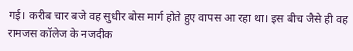गई। करीब चार बजे वह सुधीर बोस मार्ग होते हुए वापस आ रहा था। इस बीच जैसे ही वह रामजस कॉलेज के नजदीक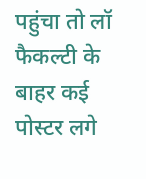पहुंचा तो लॉ फैकल्टी के बाहर कई पोस्टर लगे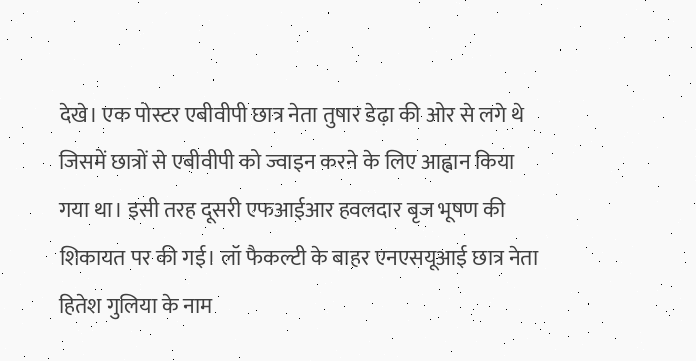देखे। एक पोस्टर एबीवीपी छात्र नेता तुषार डेढ़ा की ओर से लगे थे जिसमें छात्रों से एबीवीपी को ज्वाइन करने के लिए आह्वान किया गया था। इसी तरह दूसरी एफआईआर हवलदार बृज भूषण की शिकायत पर की गई। लॉ फैकल्टी के बाहर एनएसयूआई छात्र नेता हितेश गुलिया के नाम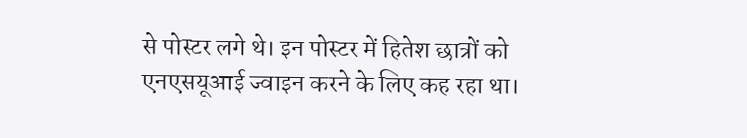से पोस्टर लगे थे। इन पोस्टर में हितेश छात्रों को एनएसयूआई ज्वाइन करने के लिए कह रहा था।